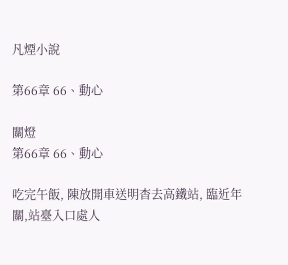凡煙小說

第66章 66、動心

關燈
第66章 66、動心

吃完午飯, 陳放開車送明杳去高鐵站, 臨近年關,站臺入口處人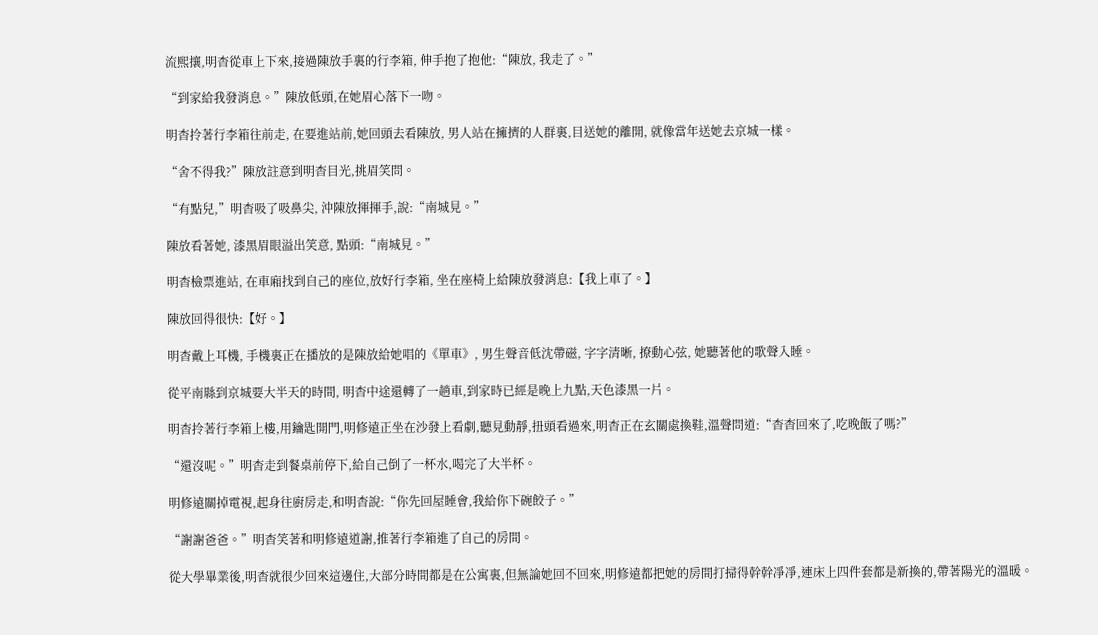流熙攘,明杳從車上下來,接過陳放手裏的行李箱, 伸手抱了抱他:“陳放, 我走了。”

“到家給我發消息。”陳放低頭,在她眉心落下一吻。

明杳拎著行李箱往前走, 在要進站前,她回頭去看陳放, 男人站在擁擠的人群裏,目送她的離開, 就像當年送她去京城一樣。

“舍不得我?”陳放註意到明杳目光,挑眉笑問。

“有點兒,”明杳吸了吸鼻尖, 沖陳放揮揮手,說:“南城見。”

陳放看著她, 漆黑眉眼溢出笑意, 點頭:“南城見。”

明杳檢票進站, 在車廂找到自己的座位,放好行李箱, 坐在座椅上給陳放發消息:【我上車了。】

陳放回得很快:【好。】

明杳戴上耳機, 手機裏正在播放的是陳放給她唱的《單車》, 男生聲音低沈帶磁, 字字清晰, 撩動心弦, 她聽著他的歌聲入睡。

從平南縣到京城要大半天的時間, 明杳中途還轉了一趟車,到家時已經是晚上九點,天色漆黑一片。

明杳拎著行李箱上樓,用鑰匙開門,明修遠正坐在沙發上看劇,聽見動靜,扭頭看過來,明杳正在玄關處換鞋,溫聲問道:“杳杳回來了,吃晚飯了嗎?”

“還沒呢。”明杳走到餐桌前停下,給自己倒了一杯水,喝完了大半杯。

明修遠關掉電視,起身往廚房走,和明杳說:“你先回屋睡會,我給你下碗餃子。”

“謝謝爸爸。”明杳笑著和明修遠道謝,推著行李箱進了自己的房間。

從大學畢業後,明杳就很少回來這邊住,大部分時間都是在公寓裏,但無論她回不回來,明修遠都把她的房間打掃得幹幹凈凈,連床上四件套都是新換的,帶著陽光的溫暖。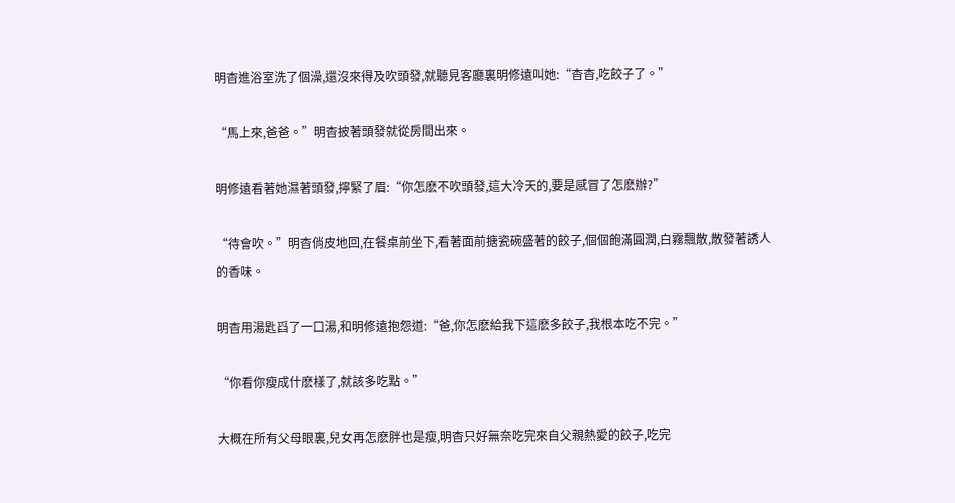明杳進浴室洗了個澡,還沒來得及吹頭發,就聽見客廳裏明修遠叫她:“杳杳,吃餃子了。”

“馬上來,爸爸。”明杳披著頭發就從房間出來。

明修遠看著她濕著頭發,擰緊了眉:“你怎麽不吹頭發,這大冷天的,要是感冒了怎麽辦?”

“待會吹。”明杳俏皮地回,在餐桌前坐下,看著面前搪瓷碗盛著的餃子,個個飽滿圓潤,白霧飄散,散發著誘人的香味。

明杳用湯匙舀了一口湯,和明修遠抱怨道:“爸,你怎麽給我下這麽多餃子,我根本吃不完。”

“你看你瘦成什麽樣了,就該多吃點。”

大概在所有父母眼裏,兒女再怎麽胖也是瘦,明杳只好無奈吃完來自父親熱愛的餃子,吃完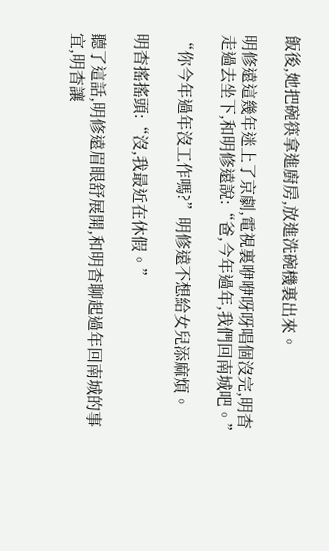飯後,她把碗筷拿進廚房,放進洗碗機裏出來。

明修遠這幾年迷上了京劇,電視裏咿咿呀呀唱個沒完,明杳走過去坐下,和明修遠說:“爸,今年過年,我們回南城吧。”

“你今年過年沒工作嗎?”明修遠不想給女兒添麻煩。

明杳搖搖頭:“沒,我最近在休假。”

聽了這話,明修遠眉眼舒展開,和明杳聊起過年回南城的事宜,明杳讓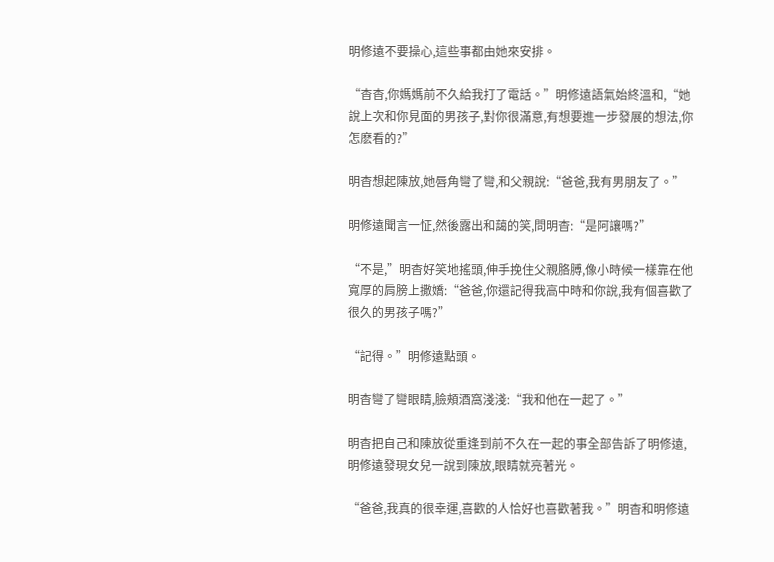明修遠不要操心,這些事都由她來安排。

“杳杳,你媽媽前不久給我打了電話。”明修遠語氣始終溫和,“她說上次和你見面的男孩子,對你很滿意,有想要進一步發展的想法,你怎麽看的?”

明杳想起陳放,她唇角彎了彎,和父親說:“爸爸,我有男朋友了。”

明修遠聞言一怔,然後露出和藹的笑,問明杳:“是阿讓嗎?”

“不是,”明杳好笑地搖頭,伸手挽住父親胳膊,像小時候一樣靠在他寬厚的肩膀上撒嬌:“爸爸,你還記得我高中時和你說,我有個喜歡了很久的男孩子嗎?”

“記得。”明修遠點頭。

明杳彎了彎眼睛,臉頰酒窩淺淺:“我和他在一起了。”

明杳把自己和陳放從重逢到前不久在一起的事全部告訴了明修遠,明修遠發現女兒一說到陳放,眼睛就亮著光。

“爸爸,我真的很幸運,喜歡的人恰好也喜歡著我。”明杳和明修遠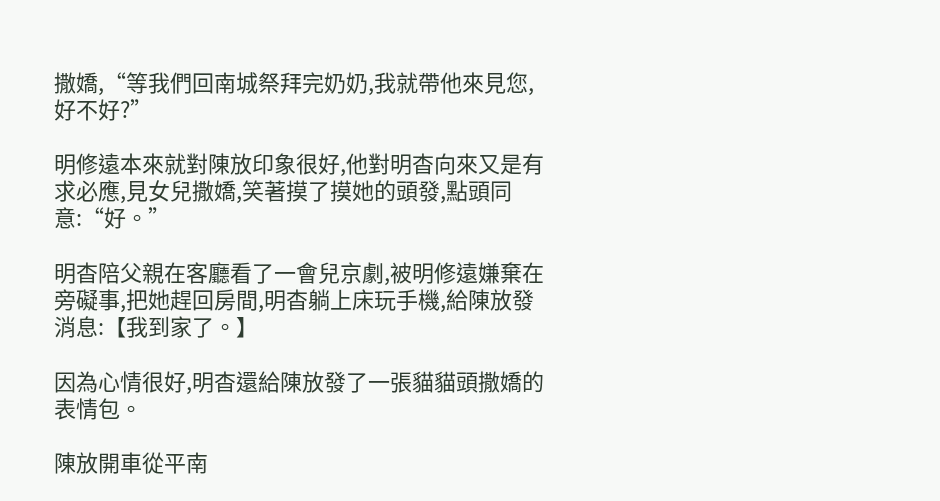撒嬌,“等我們回南城祭拜完奶奶,我就帶他來見您,好不好?”

明修遠本來就對陳放印象很好,他對明杳向來又是有求必應,見女兒撒嬌,笑著摸了摸她的頭發,點頭同意:“好。”

明杳陪父親在客廳看了一會兒京劇,被明修遠嫌棄在旁礙事,把她趕回房間,明杳躺上床玩手機,給陳放發消息:【我到家了。】

因為心情很好,明杳還給陳放發了一張貓貓頭撒嬌的表情包。

陳放開車從平南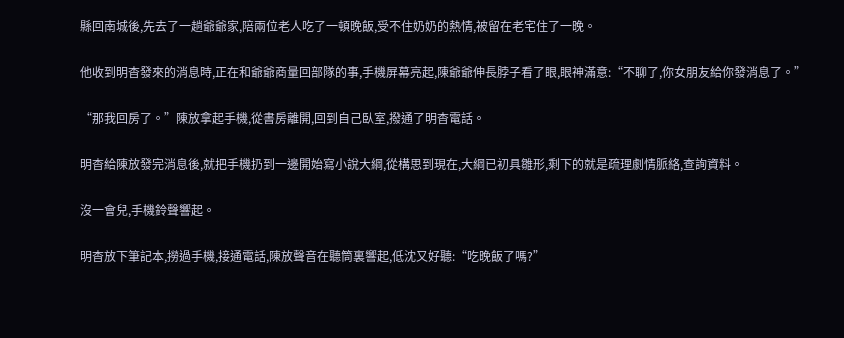縣回南城後,先去了一趟爺爺家,陪兩位老人吃了一頓晚飯,受不住奶奶的熱情,被留在老宅住了一晚。

他收到明杳發來的消息時,正在和爺爺商量回部隊的事,手機屏幕亮起,陳爺爺伸長脖子看了眼,眼神滿意:“不聊了,你女朋友給你發消息了。”

“那我回房了。”陳放拿起手機,從書房離開,回到自己臥室,撥通了明杳電話。

明杳給陳放發完消息後,就把手機扔到一邊開始寫小說大綱,從構思到現在,大綱已初具雛形,剩下的就是疏理劇情脈絡,查詢資料。

沒一會兒,手機鈴聲響起。

明杳放下筆記本,撈過手機,接通電話,陳放聲音在聽筒裏響起,低沈又好聽:“吃晚飯了嗎?”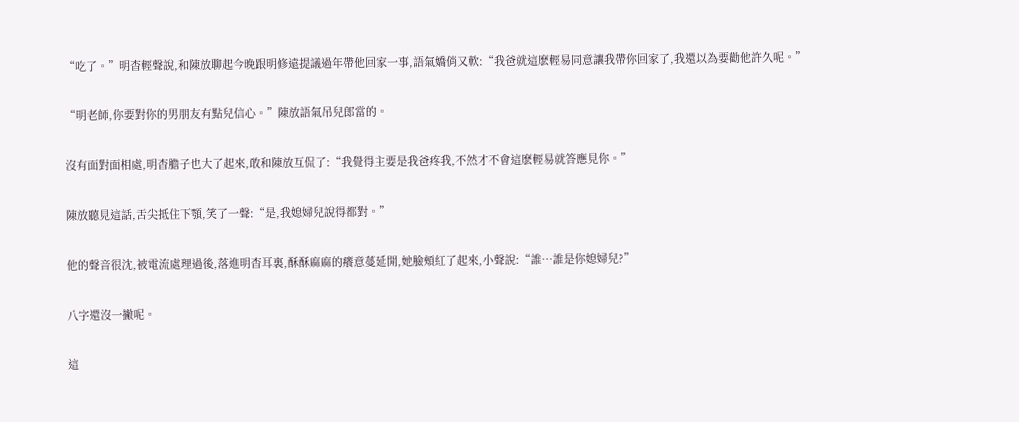“吃了。”明杳輕聲說,和陳放聊起今晚跟明修遠提議過年帶他回家一事,語氣嬌俏又軟:“我爸就這麽輕易同意讓我帶你回家了,我還以為要勸他許久呢。”

“明老師,你要對你的男朋友有點兒信心。”陳放語氣吊兒郎當的。

沒有面對面相處,明杳膽子也大了起來,敢和陳放互侃了:“我覺得主要是我爸疼我,不然才不會這麽輕易就答應見你。”

陳放聽見這話,舌尖抵住下顎,笑了一聲:“是,我媳婦兒說得都對。”

他的聲音很沈,被電流處理過後,落進明杳耳裏,酥酥麻麻的癢意蔓延開,她臉頰紅了起來,小聲說:“誰…誰是你媳婦兒?”

八字還沒一撇呢。

這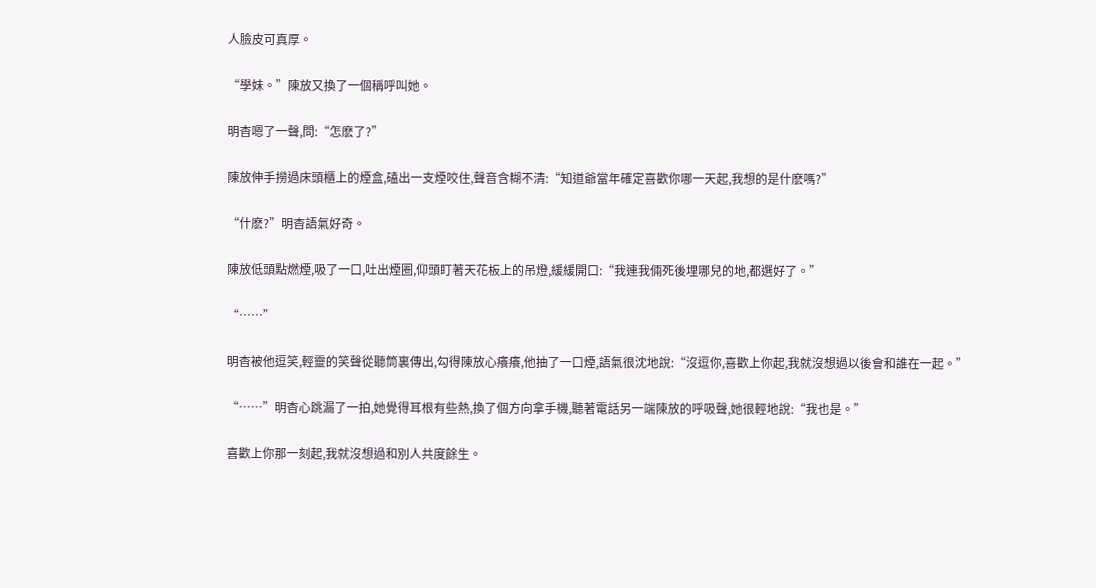人臉皮可真厚。

“學妹。”陳放又換了一個稱呼叫她。

明杳嗯了一聲,問:“怎麽了?”

陳放伸手撈過床頭櫃上的煙盒,磕出一支煙咬住,聲音含糊不清:“知道爺當年確定喜歡你哪一天起,我想的是什麽嗎?”

“什麽?”明杳語氣好奇。

陳放低頭點燃煙,吸了一口,吐出煙圈,仰頭盯著天花板上的吊燈,緩緩開口:“我連我倆死後埋哪兒的地,都選好了。”

“……”

明杳被他逗笑,輕靈的笑聲從聽筒裏傳出,勾得陳放心癢癢,他抽了一口煙,語氣很沈地說:“沒逗你,喜歡上你起,我就沒想過以後會和誰在一起。”

“……”明杳心跳漏了一拍,她覺得耳根有些熱,換了個方向拿手機,聽著電話另一端陳放的呼吸聲,她很輕地說:“我也是。”

喜歡上你那一刻起,我就沒想過和別人共度餘生。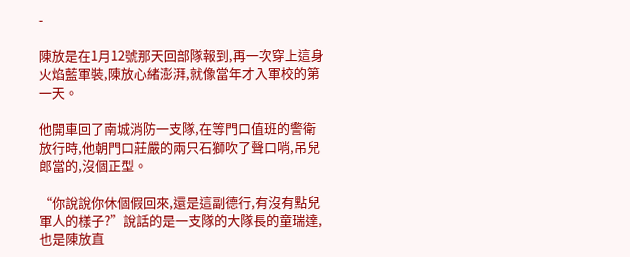-

陳放是在1月12號那天回部隊報到,再一次穿上這身火焰藍軍裝,陳放心緒澎湃,就像當年才入軍校的第一天。

他開車回了南城消防一支隊,在等門口值班的警衛放行時,他朝門口莊嚴的兩只石獅吹了聲口哨,吊兒郎當的,沒個正型。

“你說說你休個假回來,還是這副德行,有沒有點兒軍人的樣子?”說話的是一支隊的大隊長的童瑞達,也是陳放直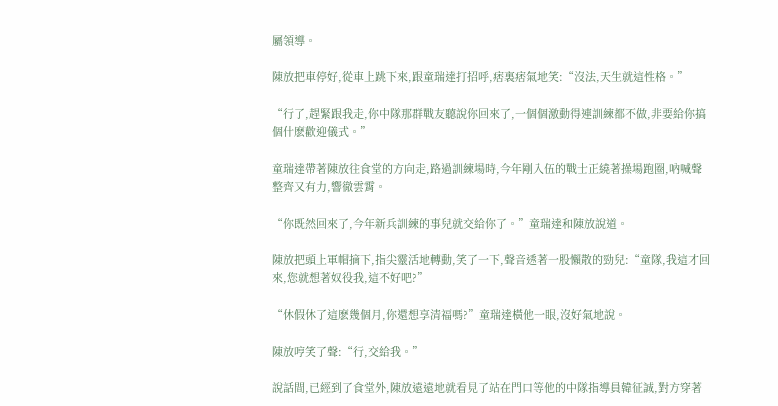屬領導。

陳放把車停好,從車上跳下來,跟童瑞達打招呼,痞裏痞氣地笑:“沒法,天生就這性格。”

“行了,趕緊跟我走,你中隊那群戰友聽說你回來了,一個個激動得連訓練都不做,非要給你搞個什麽歡迎儀式。”

童瑞達帶著陳放往食堂的方向走,路過訓練場時,今年剛入伍的戰士正繞著操場跑圈,吶喊聲整齊又有力,響徹雲霄。

“你既然回來了,今年新兵訓練的事兒就交給你了。”童瑞達和陳放說道。

陳放把頭上軍帽摘下,指尖靈活地轉動,笑了一下,聲音透著一股懶散的勁兒:“童隊,我這才回來,您就想著奴役我,這不好吧?”

“休假休了這麽幾個月,你還想享清福嗎?”童瑞達橫他一眼,沒好氣地說。

陳放哼笑了聲:“行,交給我。”

說話間,已經到了食堂外,陳放遠遠地就看見了站在門口等他的中隊指導員韓征誠,對方穿著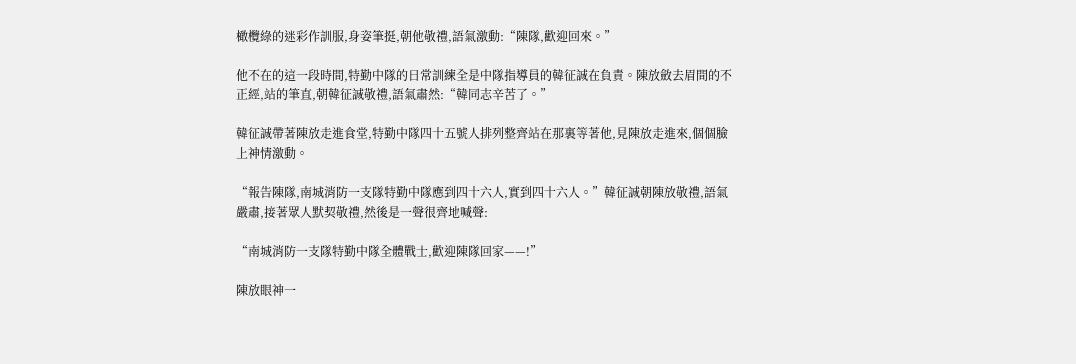橄欖綠的迷彩作訓服,身姿筆挺,朝他敬禮,語氣激動:“陳隊,歡迎回來。”

他不在的這一段時間,特勤中隊的日常訓練全是中隊指導員的韓征誠在負責。陳放斂去眉間的不正經,站的筆直,朝韓征誠敬禮,語氣肅然:“韓同志辛苦了。”

韓征誠帶著陳放走進食堂,特勤中隊四十五號人排列整齊站在那裏等著他,見陳放走進來,個個臉上神情激動。

“報告陳隊,南城消防一支隊特勤中隊應到四十六人,實到四十六人。”韓征誠朝陳放敬禮,語氣嚴肅,接著眾人默契敬禮,然後是一聲很齊地喊聲:

“南城消防一支隊特勤中隊全體戰士,歡迎陳隊回家——!”

陳放眼神一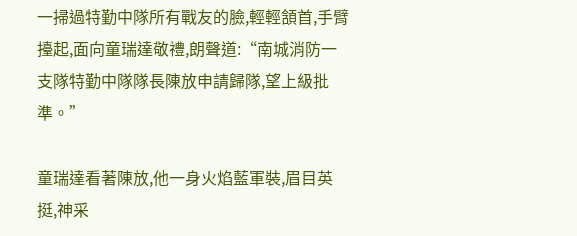一掃過特勤中隊所有戰友的臉,輕輕頷首,手臂擡起,面向童瑞達敬禮,朗聲道:“南城消防一支隊特勤中隊隊長陳放申請歸隊,望上級批準。”

童瑞達看著陳放,他一身火焰藍軍裝,眉目英挺,神采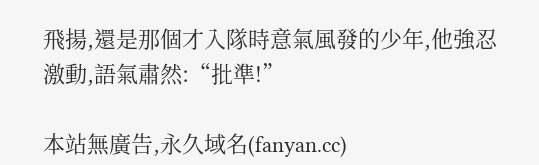飛揚,還是那個才入隊時意氣風發的少年,他強忍激動,語氣肅然:“批準!”

本站無廣告,永久域名(fanyan.cc)